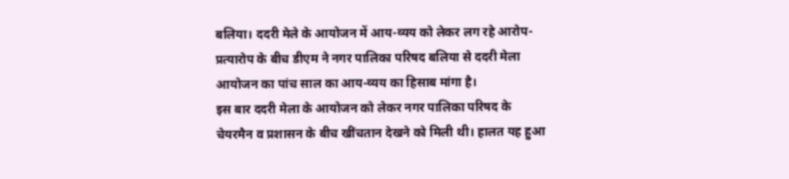बलिया। ददरी मेले के आयोजन में आय-व्यय को लेकर लग रहे आरोप-प्रत्यारोप के बीच डीएम ने नगर पालिका परिषद बलिया से ददरी मेला आयोजन का पांच साल का आय-व्यय का हिसाब मांगा है।
इस बार ददरी मेला के आयोजन को लेकर नगर पालिका परिषद के चेयरमैन व प्रशासन के बीच खींचतान देखने को मिली थी। हालत यह हुआ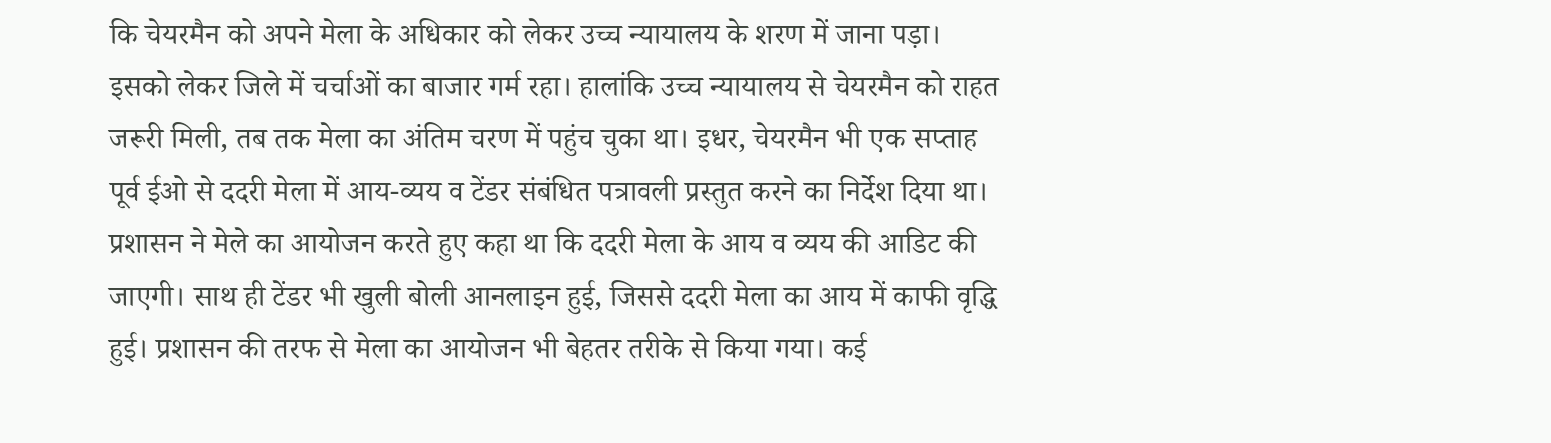कि चेयरमैन को अपने मेला के अधिकार को लेकर उच्च न्यायालय के शरण में जाना पड़ा। इसको लेकर जिले में चर्चाओं का बाजार गर्म रहा। हालांकि उच्च न्यायालय से चेयरमैन को राहत जरूरी मिली, तब तक मेला का अंतिम चरण में पहुंच चुका था। इधर, चेयरमैन भी एक सप्ताह पूर्व ईओ से ददरी मेला में आय-व्यय व टेंडर संबंधित पत्रावली प्रस्तुत करने का निर्देश दिया था।
प्रशासन ने मेले का आयोजन करते हुए कहा था कि ददरी मेला के आय व व्यय की आडिट की जाएगी। साथ ही टेंडर भी खुली बोली आनलाइन हुई, जिससे ददरी मेला का आय में काफी वृद्धि हुई। प्रशासन की तरफ से मेला का आयोजन भी बेहतर तरीके से किया गया। कई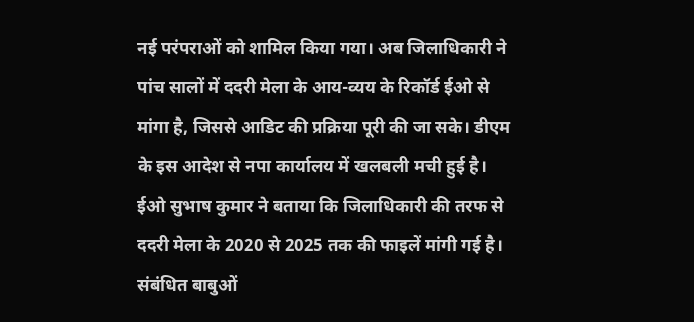नई परंपराओं को शामिल किया गया। अब जिलाधिकारी ने पांच सालों में ददरी मेला के आय-व्यय के रिकॉर्ड ईओ से मांगा है, जिससे आडिट की प्रक्रिया पूरी की जा सके। डीएम के इस आदेश से नपा कार्यालय में खलबली मची हुई है।
ईओ सुभाष कुमार ने बताया कि जिलाधिकारी की तरफ से ददरी मेला के 2020 से 2025 तक की फाइलें मांगी गई है। संबंधित बाबुओं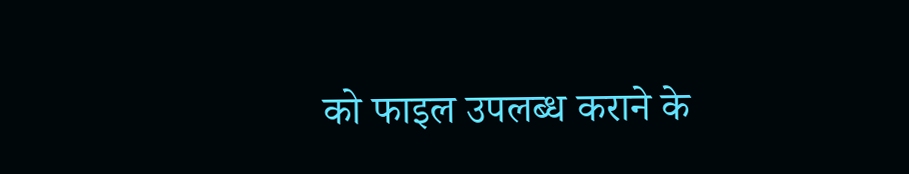को फाइल उपलब्ध कराने के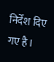निर्देश दिए गए है।